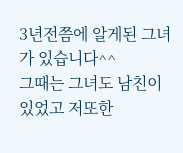3년전쯤에 알게된 그녀가 있습니다^^
그때는 그녀도 남친이 있었고 저또한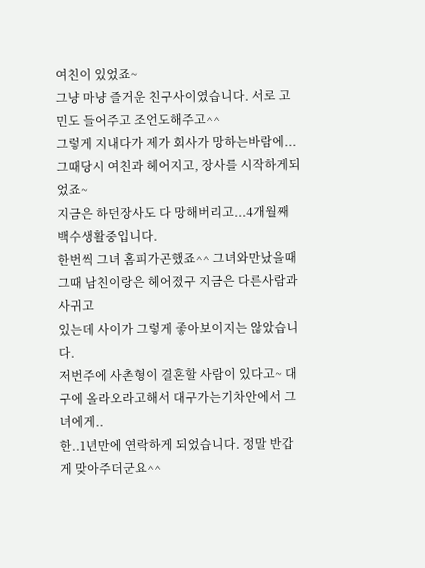여친이 있었죠~
그냥 마냥 즐거운 친구사이였습니다. 서로 고민도 들어주고 조언도해주고^^
그렇게 지내다가 제가 회사가 망하는바람에...그때당시 여친과 헤어지고, 장사를 시작하게되었죠~
지금은 하던장사도 다 망해버리고...4개월째 백수생활중입니다.
한번씩 그녀 홈피가곤했죠^^ 그녀와만났을때 그때 남친이랑은 헤어졌구 지금은 다른사람과 사귀고
있는데 사이가 그렇게 좋아보이지는 않았습니다.
저번주에 사촌형이 결혼할 사람이 있다고~ 대구에 올라오라고해서 대구가는기차안에서 그녀에게..
한..1년만에 연락하게 되었습니다. 정말 반갑게 맞아주더군요^^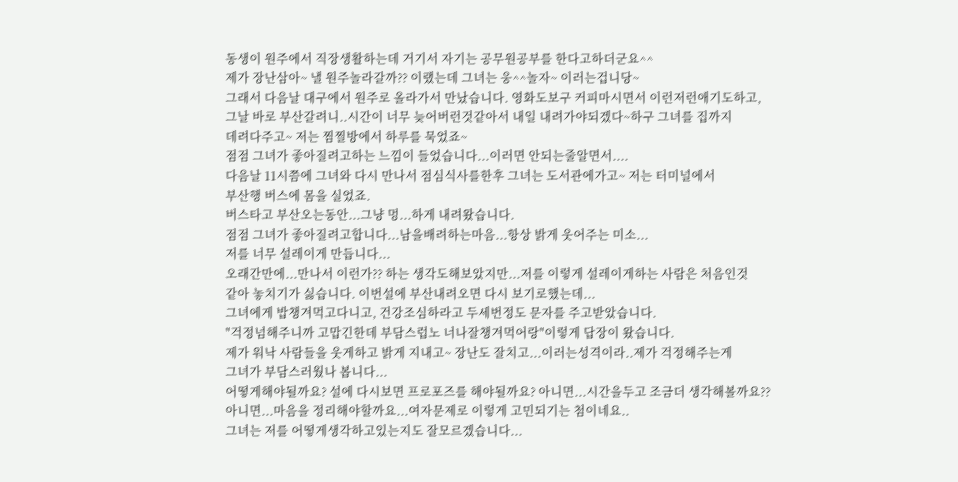동생이 원주에서 직장생활하는데 거기서 자기는 공무원공부를 한다고하더군요^^
제가 장난삼아~ 낼 원주놀라갈까?? 이랬는데 그녀는 웅^^놀자~ 이러는겁니당~
그래서 다음날 대구에서 원주로 올라가서 만났습니다. 영화도보구 커피마시면서 이런저런애기도하고,
그날 바로 부산갈려니..시간이 너무 늦어버런것같아서 내일 내려가야되겠다~하구 그녀를 집까지
데려다주고~ 저는 찜찔방에서 하루를 묵었죠~
점점 그녀가 좋아질려고하는 느낌이 들었습니다...이러면 안되는줄알면서....
다음날 11시쯤에 그녀와 다시 만나서 점심식사를한후 그녀는 도서관에가고~ 저는 터미널에서
부산행 버스에 몸을 실었죠.
버스타고 부산오는동안...그냥 멍...하게 내려왔습니다.
점점 그녀가 좋아질려고합니다...남을배려하는마음...항상 밝게 웃어주는 미소...
저를 너무 설레이게 만듭니다...
오래간만에...만나서 이런가?? 하는 생각도해보았지만...저를 이렇게 설레이게하는 사람은 처음인것
같아 놓치기가 싫습니다. 이번설에 부산내려오면 다시 보기로했는데...
그녀에게 밥챙겨먹고다니고, 건강조심하라고 두세번정도 문자를 주고받았습니다.
"걱정넘해주니까 고맙긴한데 부담스럽노 너나잘챙겨먹어랑"이렇게 답장이 왔습니다.
제가 워낙 사람들을 웃게하고 밝게 지내고~ 장난도 잘치고...이러는성격이라..제가 걱정해주는게
그녀가 부담스러웠나 봅니다...
어떻게해야될까요? 설에 다시보면 프로포즈를 해야될까요? 아니면...시간을두고 조금더 생각해볼까요??
아니면...마음을 정리해야할까요...여자문제로 이렇게 고민되기는 첨이네요..
그녀는 저를 어떻게생각하고있는지도 잘모르겠습니다...